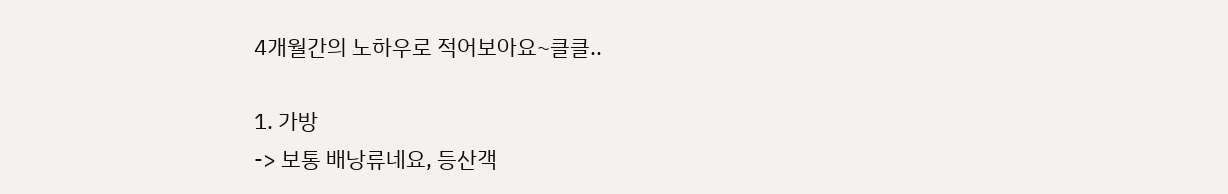4개월간의 노하우로 적어보아요~클클..

1. 가방
-> 보통 배낭류네요, 등산객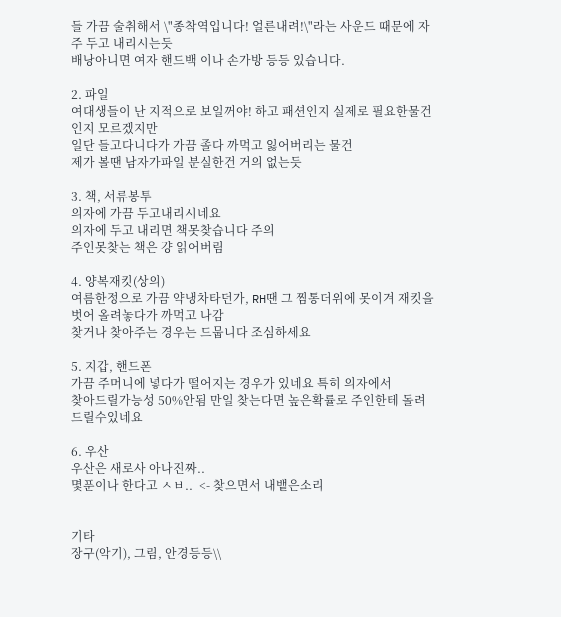들 가끔 술취해서 \"종착역입니다! 얼른내려!\"라는 사운드 때문에 자주 두고 내리시는듯
배낭아니면 여자 핸드백 이나 손가방 등등 있습니다.

2. 파일
여대생들이 난 지적으로 보일꺼야! 하고 패션인지 실제로 필요한물건인지 모르겠지만
일단 들고다니다가 가끔 졸다 까먹고 잃어버리는 물건
제가 볼땐 남자가파일 분실한건 거의 없는듯

3. 책, 서류봉투
의자에 가끔 두고내리시네요
의자에 두고 내리면 책못찾습니다 주의
주인못찾는 책은 걍 읽어버림

4. 양복재킷(상의)
여름한정으로 가끔 약냉차타던가, RH땐 그 찜통더위에 못이겨 재킷을 벗어 올려놓다가 까먹고 나감
찾거나 찾아주는 경우는 드뭅니다 조심하세요

5. 지갑, 핸드폰
가끔 주머니에 넣다가 떨어지는 경우가 있네요 특히 의자에서
찾아드릴가능성 50%안됨 만일 찾는다면 높은확률로 주인한테 돌려드릴수있네요

6. 우산
우산은 새로사 아나진짜..
몇푼이나 한다고 ㅅㅂ..  <- 찾으면서 내뱉은소리


기타
장구(악기), 그림, 안경등등\\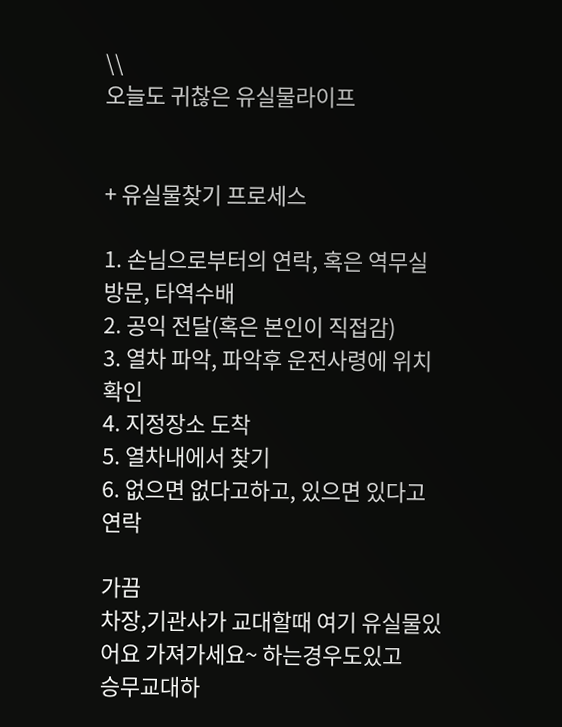\\
오늘도 귀찮은 유실물라이프


+ 유실물찾기 프로세스

1. 손님으로부터의 연락, 혹은 역무실방문, 타역수배
2. 공익 전달(혹은 본인이 직접감)
3. 열차 파악, 파악후 운전사령에 위치확인
4. 지정장소 도착
5. 열차내에서 찾기
6. 없으면 없다고하고, 있으면 있다고 연락

가끔
차장,기관사가 교대할때 여기 유실물있어요 가져가세요~ 하는경우도있고
승무교대하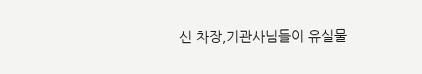신 차장,기관사님들이 유실물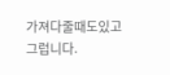가져다줄때도있고 그럽니다.